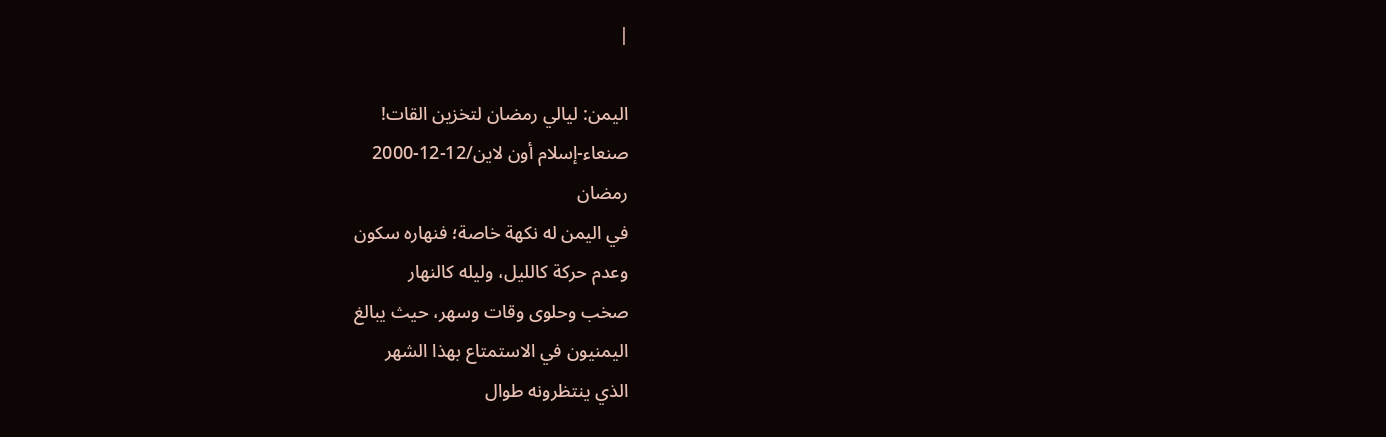|

اليمن: ليالي رمضان لتخزين القات!
صنعاء-إسلام أون لاين/12-12-2000
رمضان
في اليمن له نكهة خاصة؛ فنهاره سكون
وعدم حركة كالليل، وليله كالنهار
صخب وحلوى وقات وسهر، حيث يبالغ
اليمنيون في الاستمتاع بهذا الشهر
الذي ينتظرونه طوال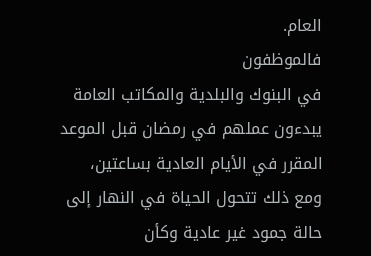العام.
فالموظفون
في البنوك والبلدية والمكاتب العامة
يبدءون عملهم في رمضان قبل الموعد
المقرر في الأيام العادية بساعتين،
ومع ذلك تتحول الحياة في النهار إلى
حالة جمود غير عادية وكأن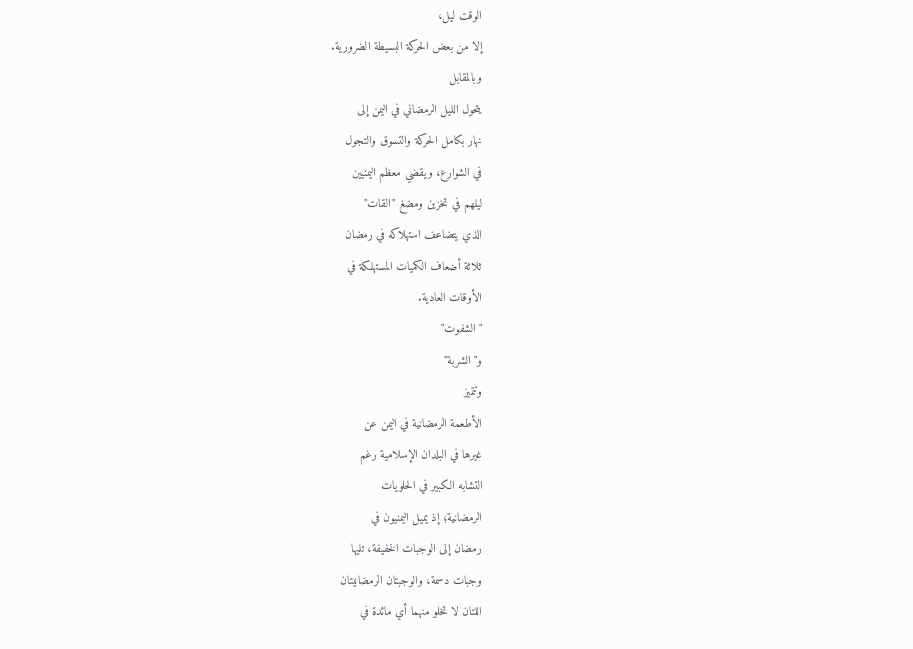الوقت ليل،
إلا من بعض الحركة البسيطة الضرورية.
وبالمقابل
يتحول الليل الرمضاني في اليمن إلى
نهار بكامل الحركة والتسوق والتجول
في الشوارع، ويقضي معظم اليمنيين
ليلهم في تخزين ومضغ "القات"
الذي يتضاعف استهلاكه في رمضان
ثلاثة أضعاف الكميات المستهلكة في
الأوقات العادية.
"الشفوت"
و"الشربة"
وتتميز
الأطعمة الرمضانية في اليمن عن
غيرها في البلدان الإسلامية رغم
التشابه الكبير في الحلويات
الرمضانية؛ إذ يميل اليمنيون في
رمضان إلى الوجبات الخفيفة، تليها
وجبات دسمة، والوجبتان الرمضانيتان
اللتان لا تخلو منهما أي مائدة في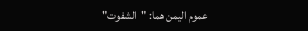عموم اليمن هما: "الشفوت"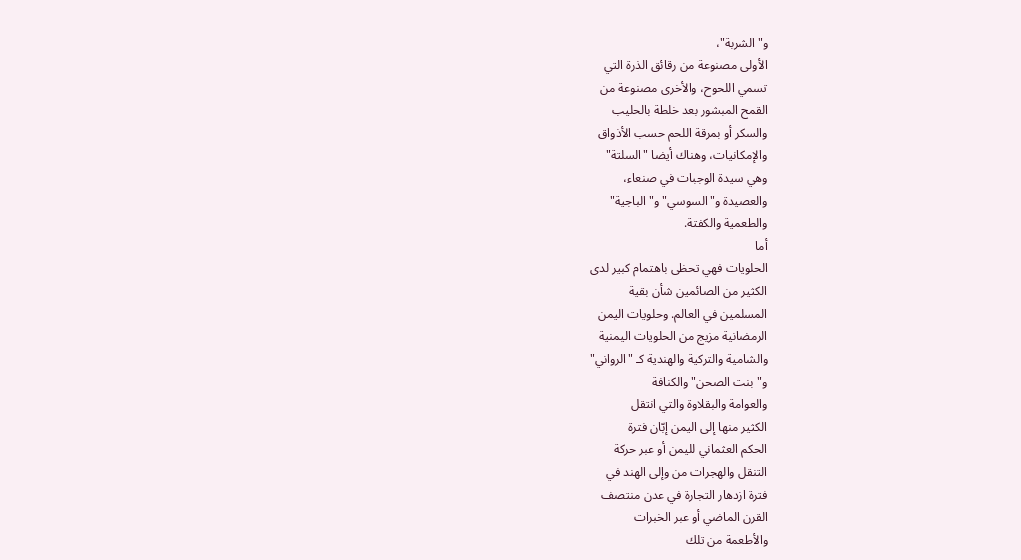و"الشربة"،
الأولى مصنوعة من رقائق الذرة التي
تسمي اللحوح، والأخرى مصنوعة من
القمح المبشور بعد خلطة بالحليب
والسكر أو بمرقة اللحم حسب الأذواق
والإمكانيات، وهناك أيضا "السلتة"
وهي سيدة الوجبات في صنعاء،
والعصيدة و"السوسي" و"الباجية"
والطعمية والكفتة.
أما
الحلويات فهي تحظى باهتمام كبير لدى
الكثير من الصائمين شأن بقية
المسلمين في العالم. وحلويات اليمن
الرمضانية مزيج من الحلويات اليمنية
والشامية والتركية والهندية كـ "الرواني"
و"بنت الصحن" والكنافة
والعوامة والبقلاوة والتي انتقل
الكثير منها إلى اليمن إبّان فترة
الحكم العثماني لليمن أو عبر حركة
التنقل والهجرات من وإلى الهند في
فترة ازدهار التجارة في عدن منتصف
القرن الماضي أو عبر الخبرات
والأطعمة من تلك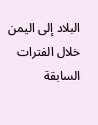البلاد إلى اليمن
خلال الفترات السابقة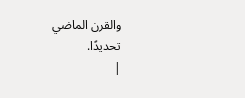والقرن الماضي
تحديدًا.
|